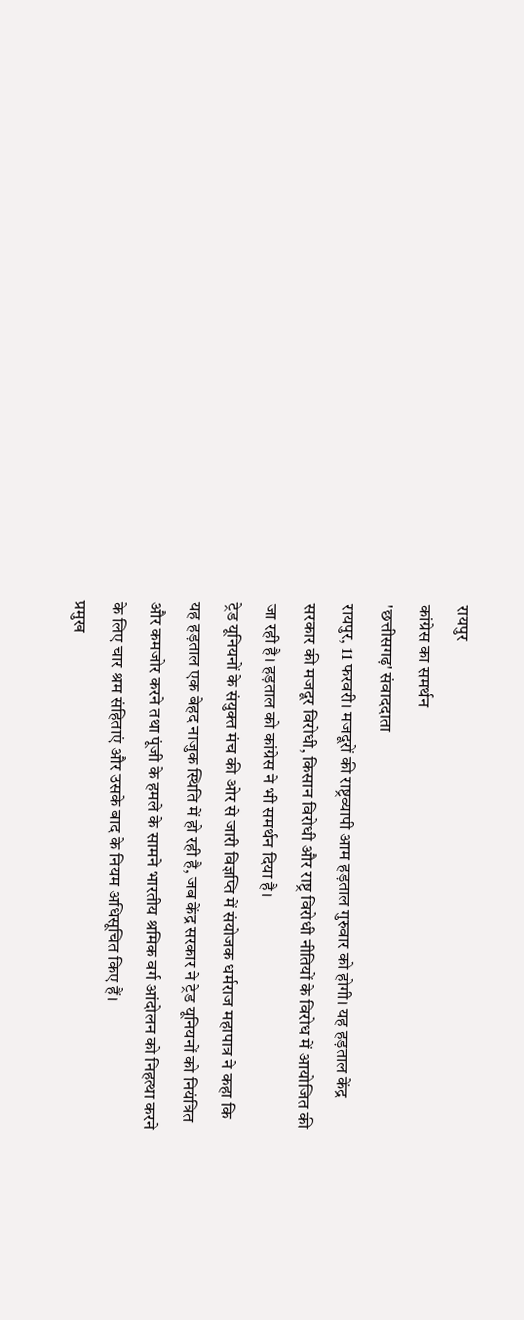रायपुर
कांग्रेस का समर्थन
'छत्तीसगढ़' संवाददाता
रायपुर, 11 फरवरी। मजदूरों की राष्ट्रव्यापी आम हड़ताल गुरुवार को होगी। यह हड़ताल केंद्र सरकार की मजदूर विरोधी, किसान विरोधी और राष्ट्र विरोधी नीतियों के विरोध में आयोजित की जा रही है। हड़ताल को कांग्रेस ने भी समर्थन दिया है।
ट्रेड यूनियनों के संयुक्त मंच की ओर से जारी विज्ञप्ति में संयोजक धर्मराज महापात्र ने कहा कि यह हड़ताल एक बेहद नाजुक स्थिति में हो रही है, जब केंद्र सरकार ने ट्रेड यूनियनों को नियंत्रित और कमजोर करने तथा पूंजी के हमले के सामने भारतीय श्रमिक वर्ग आंदोलन को निहत्था करने के लिए चार श्रम संहिताएं और उसके बाद के नियम अधिसूचित किए हैं।
प्रमुख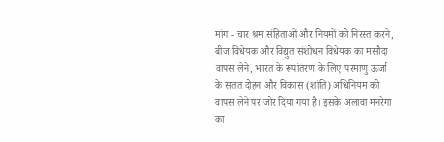मांग - चार श्रम संहिताओं और नियमों को निरस्त करने, बीज विधेयक और विद्युत संशोधन विधेयक का मसौदा वापस लेने, भारत के रूपांतरण के लिए परमाणु ऊर्जा के सतत दोहन और विकास (शांति) अधिनियम को वापस लेने पर जोर दिया गया है। इसके अलावा मनरेगा का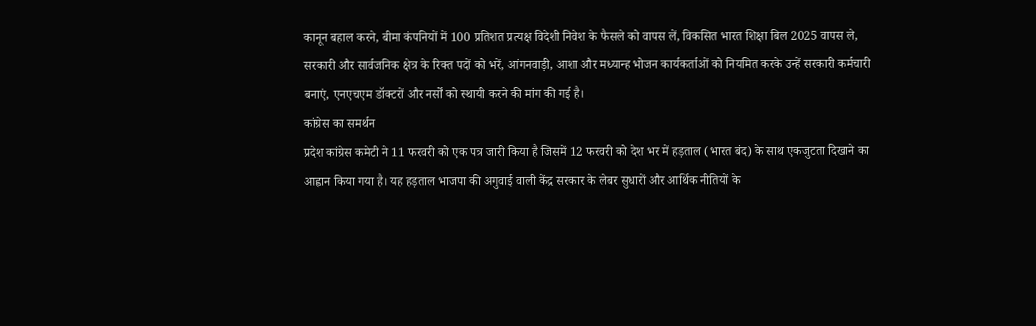कानून बहाल करने, बीमा कंपनियों में 100 प्रतिशत प्रत्यक्ष विदेशी निवेश के फैसले को वापस लें, विकसित भारत शिक्षा बिल 2025 वापस ले, सरकारी और सार्वजनिक क्षेत्र के रिक्त पदों को भरें, आंगनवाड़ी, आशा और मध्यान्ह भोजन कार्यकर्ताओं को नियमित करके उन्हें सरकारी कर्मचारी बनाएं, एनएचएम डॉक्टरों और नर्सों को स्थायी करने की मांग की गई है।
कांग्रेस का समर्थन
प्रदेश कांग्रेस कमेटी ने 11 फरवरी को एक पत्र जारी किया है जिसमें 12 फरवरी को देश भर में हड़ताल (भारत बंद) के साथ एकजुटता दिखाने का आह्वान किया गया है। यह हड़ताल भाजपा की अगुवाई वाली केंद्र सरकार के लेबर सुधारों और आर्थिक नीतियों के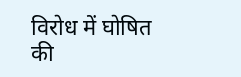विरोध में घोषित की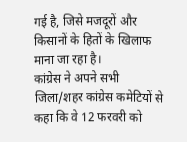गई है, जिसे मजदूरों और किसानों के हितों के खिलाफ माना जा रहा है।
कांग्रेस ने अपने सभी जिला/शहर कांग्रेस कमेटियों से कहा कि वे 12 फरवरी को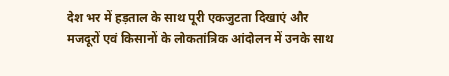देश भर में हड़ताल के साथ पूरी एकजुटता दिखाएं और मजदूरों एवं किसानों के लोकतांत्रिक आंदोलन में उनके साथ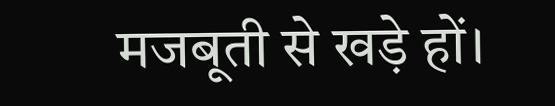मजबूती से खड़े हों।